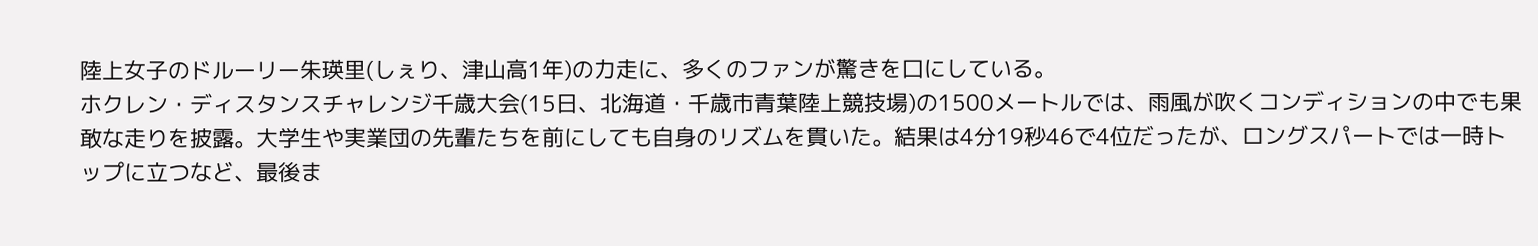陸上女子のドルーリー朱瑛里(しぇり、津山高1年)の力走に、多くのファンが驚きを口にしている。
ホクレン・ディスタンスチャレンジ千歳大会(15日、北海道・千歳市青葉陸上競技場)の1500メートルでは、雨風が吹くコンディションの中でも果敢な走りを披露。大学生や実業団の先輩たちを前にしても自身のリズムを貫いた。結果は4分19秒46で4位だったが、ロングスパートでは一時トップに立つなど、最後ま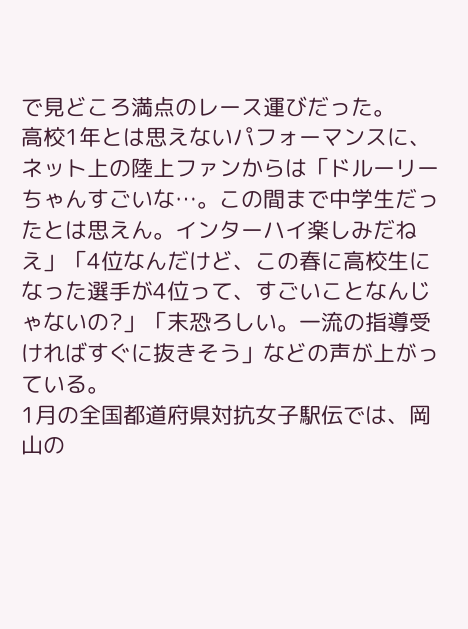で見どころ満点のレース運びだった。
高校1年とは思えないパフォーマンスに、ネット上の陸上ファンからは「ドルーリーちゃんすごいな…。この間まで中学生だったとは思えん。インターハイ楽しみだねえ」「4位なんだけど、この春に高校生になった選手が4位って、すごいことなんじゃないの?」「末恐ろしい。一流の指導受ければすぐに抜きそう」などの声が上がっている。
1月の全国都道府県対抗女子駅伝では、岡山の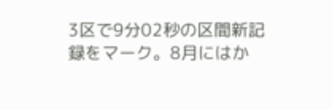3区で9分02秒の区間新記録をマーク。8月にはか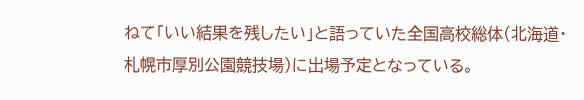ねて「いい結果を残したい」と語っていた全国高校総体(北海道・札幌市厚別公園競技場)に出場予定となっている。